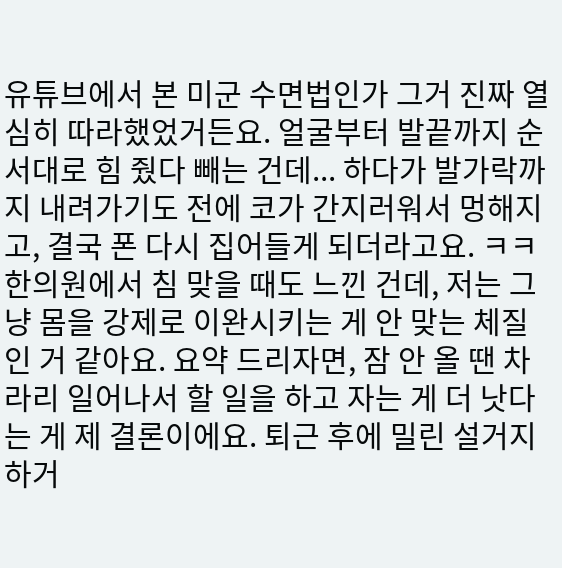유튜브에서 본 미군 수면법인가 그거 진짜 열심히 따라했었거든요. 얼굴부터 발끝까지 순서대로 힘 줬다 빼는 건데... 하다가 발가락까지 내려가기도 전에 코가 간지러워서 멍해지고, 결국 폰 다시 집어들게 되더라고요. ㅋㅋ 한의원에서 침 맞을 때도 느낀 건데, 저는 그냥 몸을 강제로 이완시키는 게 안 맞는 체질인 거 같아요. 요약 드리자면, 잠 안 올 땐 차라리 일어나서 할 일을 하고 자는 게 더 낫다는 게 제 결론이에요. 퇴근 후에 밀린 설거지 하거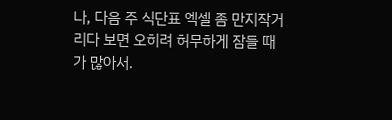나, 다음 주 식단표 엑셀 좀 만지작거리다 보면 오히려 허무하게 잠들 때가 많아서.